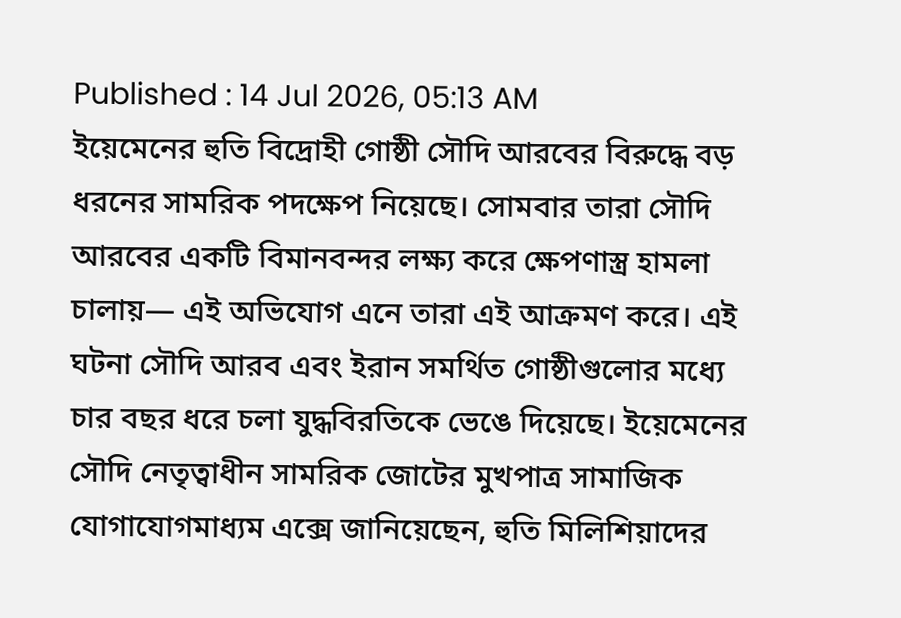Published : 14 Jul 2026, 05:13 AM
ইয়েমেনের হুতি বিদ্রোহী গোষ্ঠী সৌদি আরবের বিরুদ্ধে বড় ধরনের সামরিক পদক্ষেপ নিয়েছে। সোমবার তারা সৌদি আরবের একটি বিমানবন্দর লক্ষ্য করে ক্ষেপণাস্ত্র হামলা চালায়— এই অভিযোগ এনে তারা এই আক্রমণ করে। এই ঘটনা সৌদি আরব এবং ইরান সমর্থিত গোষ্ঠীগুলোর মধ্যে চার বছর ধরে চলা যুদ্ধবিরতিকে ভেঙে দিয়েছে। ইয়েমেনের সৌদি নেতৃত্বাধীন সামরিক জোটের মুখপাত্র সামাজিক যোগাযোগমাধ্যম এক্সে জানিয়েছেন, হুতি মিলিশিয়াদের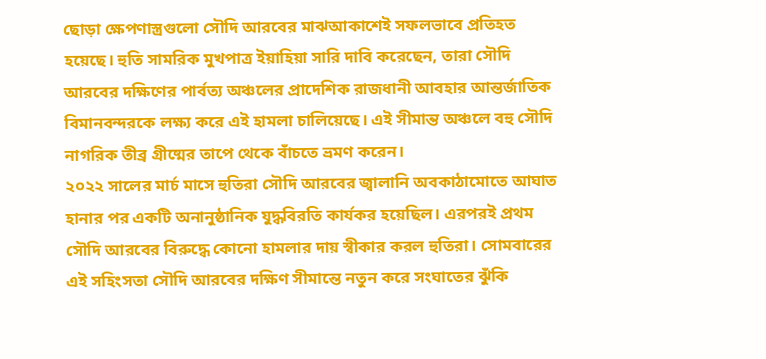ছোড়া ক্ষেপণাস্ত্রগুলো সৌদি আরবের মাঝআকাশেই সফলভাবে প্রতিহত হয়েছে। হুতি সামরিক মুখপাত্র ইয়াহিয়া সারি দাবি করেছেন, তারা সৌদি আরবের দক্ষিণের পার্বত্য অঞ্চলের প্রাদেশিক রাজধানী আবহার আন্তর্জাতিক বিমানবন্দরকে লক্ষ্য করে এই হামলা চালিয়েছে। এই সীমান্ত অঞ্চলে বহু সৌদি নাগরিক তীব্র গ্রীষ্মের তাপে থেকে বাঁচতে ভ্রমণ করেন।
২০২২ সালের মার্চ মাসে হুতিরা সৌদি আরবের জ্বালানি অবকাঠামোতে আঘাত হানার পর একটি অনানুষ্ঠানিক যুদ্ধবিরতি কার্যকর হয়েছিল। এরপরই প্রথম সৌদি আরবের বিরুদ্ধে কোনো হামলার দায় স্বীকার করল হুতিরা। সোমবারের এই সহিংসতা সৌদি আরবের দক্ষিণ সীমান্তে নতুন করে সংঘাতের ঝুঁকি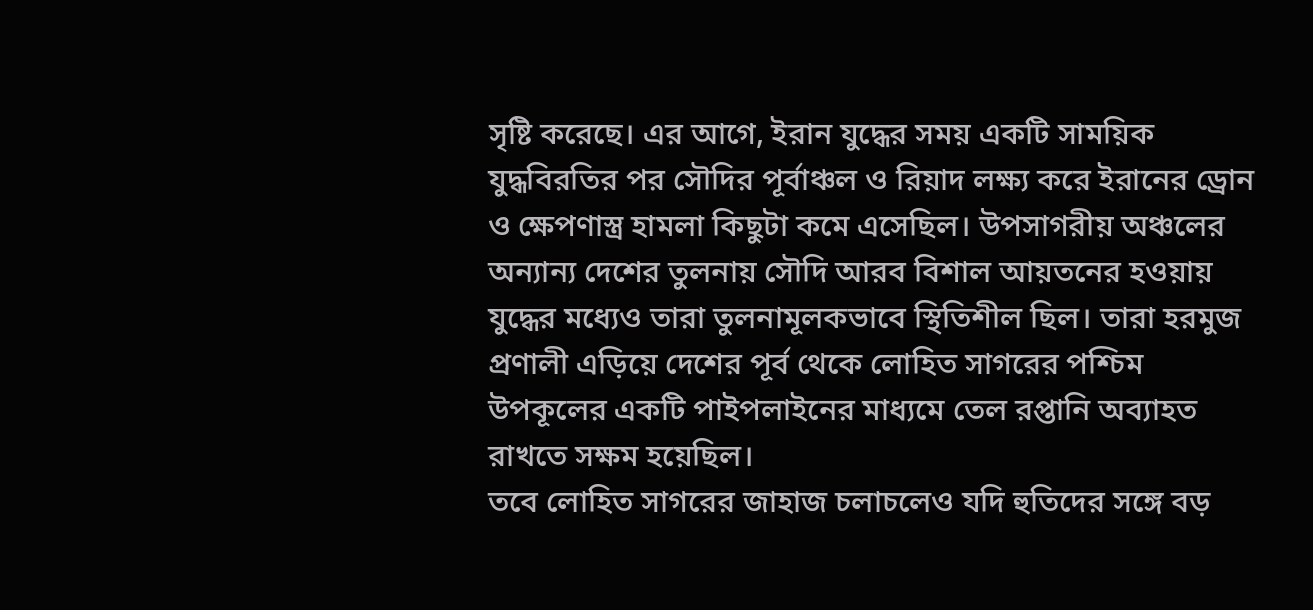সৃষ্টি করেছে। এর আগে, ইরান যুদ্ধের সময় একটি সাময়িক যুদ্ধবিরতির পর সৌদির পূর্বাঞ্চল ও রিয়াদ লক্ষ্য করে ইরানের ড্রোন ও ক্ষেপণাস্ত্র হামলা কিছুটা কমে এসেছিল। উপসাগরীয় অঞ্চলের অন্যান্য দেশের তুলনায় সৌদি আরব বিশাল আয়তনের হওয়ায় যুদ্ধের মধ্যেও তারা তুলনামূলকভাবে স্থিতিশীল ছিল। তারা হরমুজ প্রণালী এড়িয়ে দেশের পূর্ব থেকে লোহিত সাগরের পশ্চিম উপকূলের একটি পাইপলাইনের মাধ্যমে তেল রপ্তানি অব্যাহত রাখতে সক্ষম হয়েছিল।
তবে লোহিত সাগরের জাহাজ চলাচলেও যদি হুতিদের সঙ্গে বড়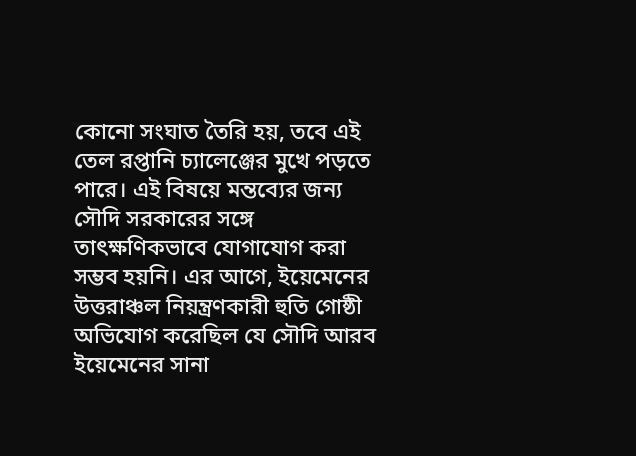কোনো সংঘাত তৈরি হয়, তবে এই তেল রপ্তানি চ্যালেঞ্জের মুখে পড়তে পারে। এই বিষয়ে মন্তব্যের জন্য সৌদি সরকারের সঙ্গে তাৎক্ষণিকভাবে যোগাযোগ করা সম্ভব হয়নি। এর আগে, ইয়েমেনের উত্তরাঞ্চল নিয়ন্ত্রণকারী হুতি গোষ্ঠী অভিযোগ করেছিল যে সৌদি আরব ইয়েমেনের সানা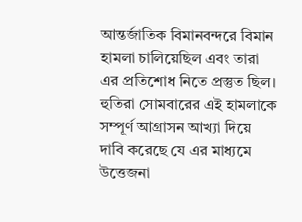আন্তর্জাতিক বিমানবন্দরে বিমান হামলা চালিয়েছিল এবং তারা এর প্রতিশোধ নিতে প্রস্তুত ছিল। হুতিরা সোমবারের এই হামলাকে সম্পূর্ণ আগ্রাসন আখ্যা দিয়ে দাবি করেছে যে এর মাধ্যমে উত্তেজনা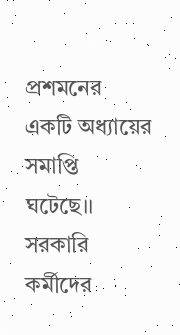প্রশমনের একটি অধ্যায়ের সমাপ্তি ঘটেছে।।
সরকারি কর্মীদের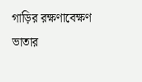গাড়ির রক্ষণাবেক্ষণ ভাতার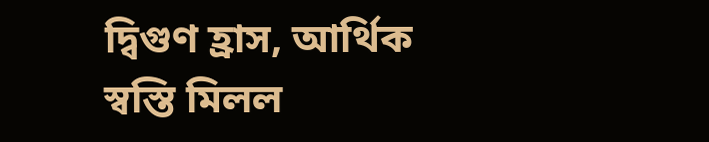দ্বিগুণ হ্রাস, আর্থিক স্বস্তি মিলল